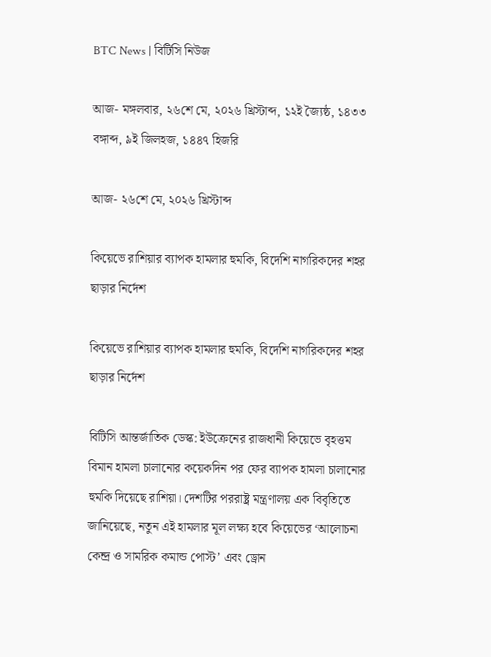BTC News | বিটিসি নিউজ

আজ- মঙ্গলবার, ২৬শে মে, ২০২৬ খ্রিস্টাব্দ, ১২ই জ্যৈষ্ঠ, ১৪৩৩ বঙ্গাব্দ, ৯ই জিলহজ, ১৪৪৭ হিজরি

আজ- ২৬শে মে, ২০২৬ খ্রিস্টাব্দ

কিয়েভে রাশিয়ার ব্যাপক হামলার হুমকি, বিদেশি নাগরিকদের শহর ছাড়ার নির্দেশ

কিয়েভে রাশিয়ার ব্যাপক হামলার হুমকি, বিদেশি নাগরিকদের শহর ছাড়ার নির্দেশ

বিটিসি আন্তর্জাতিক ডেস্ক: ইউক্রেনের রাজধানী কিয়েভে বৃহত্তম বিমান হামলা চালানোর কয়েকদিন পর ফের ব্যাপক হামলা চালানোর হুমকি দিয়েছে রাশিয়া। দেশটির পররাষ্ট্র মন্ত্রণালয় এক বিবৃতিতে জানিয়েছে, নতুন এই হামলার মূল লক্ষ্য হবে কিয়েভের ‘আলোচনা কেন্দ্র ও সামরিক কমান্ড পোস্ট’ এবং ড্রোন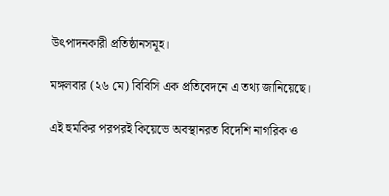উৎপাদনকারী প্রতিষ্ঠানসমূহ।

মঙ্গলবার (২৬ মে) বিবিসি এক প্রতিবেদনে এ তথ্য জানিয়েছে।

এই হুমকির পরপরই কিয়েভে অবস্থানরত বিদেশি নাগরিক ও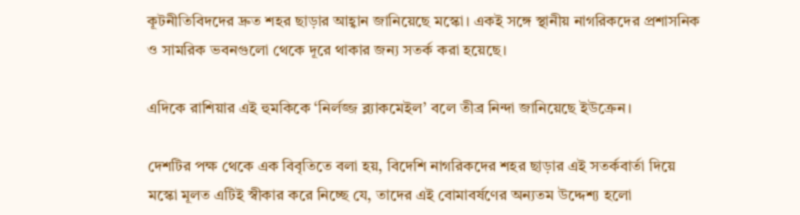কূটনীতিবিদদের দ্রুত শহর ছাড়ার আহ্বান জানিয়েছে মস্কো। একই সঙ্গে স্থানীয় নাগরিকদের প্রশাসনিক ও সামরিক ভবনগুলো থেকে দূরে থাকার জন্য সতর্ক করা হয়েছে।

এদিকে রাশিয়ার এই হুমকিকে ‘নির্লজ্জ ব্ল্যাকমেইল’ বলে তীব্র নিন্দা জানিয়েছে ইউক্রেন।

দেশটির পক্ষ থেকে এক বিবৃতিতে বলা হয়, বিদেশি নাগরিকদের শহর ছাড়ার এই সতর্কবার্তা দিয়ে মস্কো মূলত এটিই স্বীকার করে নিচ্ছে যে, তাদের এই বোমাবর্ষণের অন্যতম উদ্দেশ্য হলো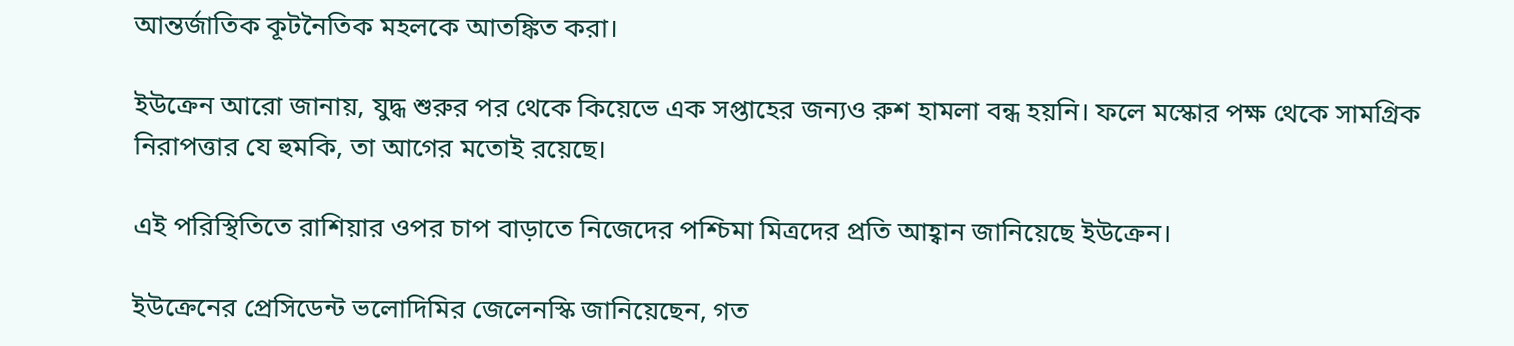আন্তর্জাতিক কূটনৈতিক মহলকে আতঙ্কিত করা।

ইউক্রেন আরো জানায়, যুদ্ধ শুরুর পর থেকে কিয়েভে এক সপ্তাহের জন্যও রুশ হামলা বন্ধ হয়নি। ফলে মস্কোর পক্ষ থেকে সামগ্রিক নিরাপত্তার যে হুমকি, তা আগের মতোই রয়েছে।

এই পরিস্থিতিতে রাশিয়ার ওপর চাপ বাড়াতে নিজেদের পশ্চিমা মিত্রদের প্রতি আহ্বান জানিয়েছে ইউক্রেন।

ইউক্রেনের প্রেসিডেন্ট ভলোদিমির জেলেনস্কি জানিয়েছেন, গত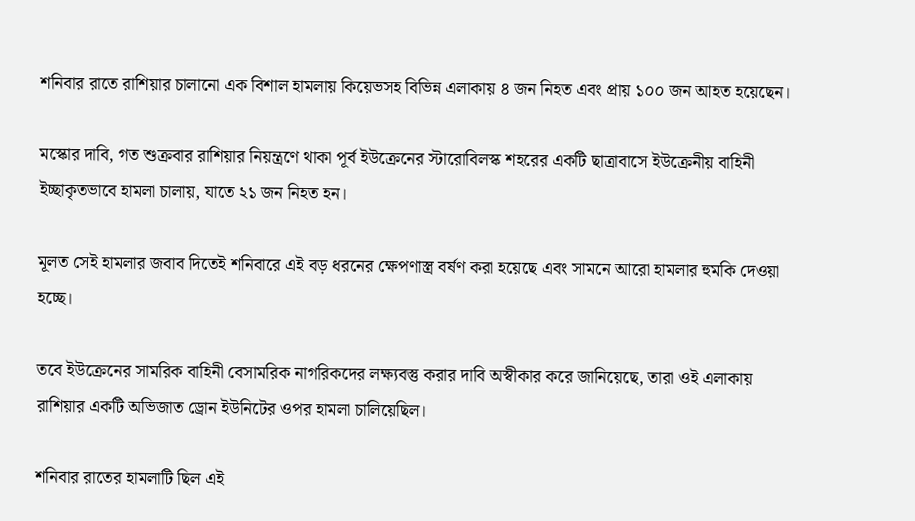শনিবার রাতে রাশিয়ার চালানো এক বিশাল হামলায় কিয়েভসহ বিভিন্ন এলাকায় ৪ জন নিহত এবং প্রায় ১০০ জন আহত হয়েছেন।

মস্কোর দাবি, গত শুক্রবার রাশিয়ার নিয়ন্ত্রণে থাকা পূর্ব ইউক্রেনের স্টারোবিলস্ক শহরের একটি ছাত্রাবাসে ইউক্রেনীয় বাহিনী ইচ্ছাকৃতভাবে হামলা চালায়, যাতে ২১ জন নিহত হন।

মূলত সেই হামলার জবাব দিতেই শনিবারে এই বড় ধরনের ক্ষেপণাস্ত্র বর্ষণ করা হয়েছে এবং সামনে আরো হামলার হুমকি দেওয়া হচ্ছে।

তবে ইউক্রেনের সামরিক বাহিনী বেসামরিক নাগরিকদের লক্ষ্যবস্তু করার দাবি অস্বীকার করে জানিয়েছে, তারা ওই এলাকায় রাশিয়ার একটি অভিজাত ড্রোন ইউনিটের ওপর হামলা চালিয়েছিল।

শনিবার রাতের হামলাটি ছিল এই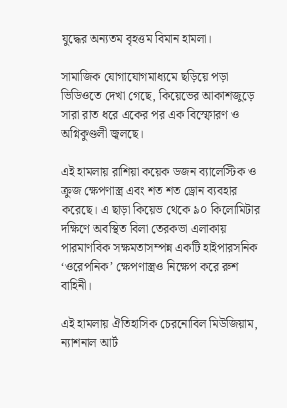যুদ্ধের অন্যতম বৃহত্তম বিমান হামলা।

সামাজিক যোগাযোগমাধ্যমে ছড়িয়ে পড়া ভিডিওতে দেখা গেছে, কিয়েভের আকাশজুড়ে সারা রাত ধরে একের পর এক বিস্ফোরণ ও অগ্নিকুণ্ডলী জ্বলছে।

এই হামলায় রাশিয়া কয়েক ডজন ব্যালেস্টিক ও ক্রুজ ক্ষেপণাস্ত্র এবং শত শত ড্রোন ব্যবহার করেছে। এ ছাড়া কিয়েভ থেকে ৯০ কিলোমিটার দক্ষিণে অবস্থিত বিলা তেরকভা এলাকায় পারমাণবিক সক্ষমতাসম্পন্ন একটি হাইপারসনিক ‘ওরেপনিক’ ক্ষেপণাস্ত্রও নিক্ষেপ করে রুশ বাহিনী।

এই হামলায় ঐতিহাসিক চেরনোবিল মিউজিয়াম, ন্যাশনাল আর্ট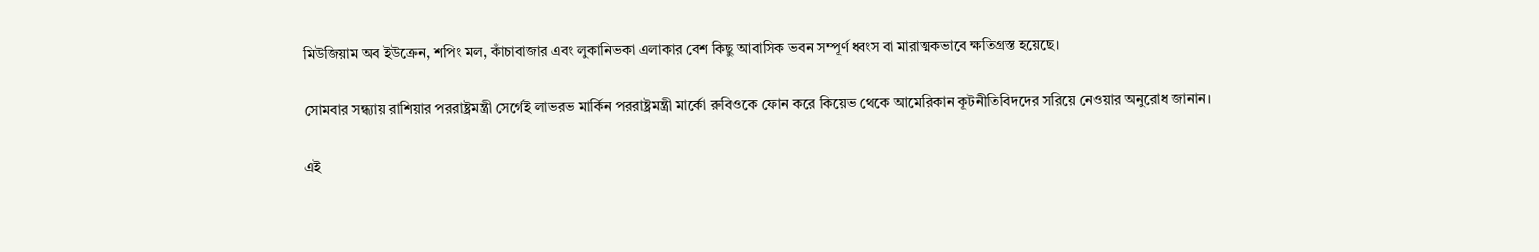মিউজিয়াম অব ইউক্রেন, শপিং মল, কাঁচাবাজার এবং লুকানিভকা এলাকার বেশ কিছু আবাসিক ভবন সম্পূর্ণ ধ্বংস বা মারাত্মকভাবে ক্ষতিগ্রস্ত হয়েছে।

সোমবার সন্ধ্যায় রাশিয়ার পররাষ্ট্রমন্ত্রী সের্গেই লাভরভ মার্কিন পররাষ্ট্রমন্ত্রী মার্কো রুবিওকে ফোন করে কিয়েভ থেকে আমেরিকান কূটনীতিবিদদের সরিয়ে নেওয়ার অনুরোধ জানান।

এই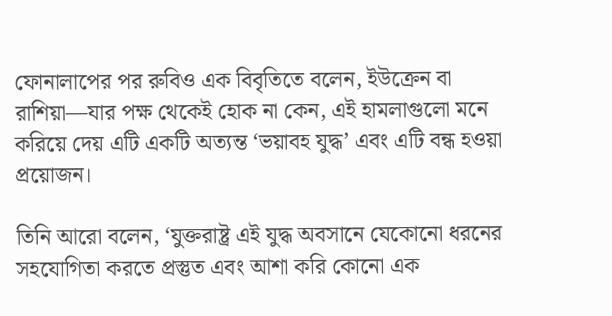ফোনালাপের পর রুবিও এক বিবৃতিতে বলেন, ইউক্রেন বা রাশিয়া—যার পক্ষ থেকেই হোক না কেন, এই হামলাগুলো মনে করিয়ে দেয় এটি একটি অত্যন্ত ‘ভয়াবহ যুদ্ধ’ এবং এটি বন্ধ হওয়া প্রয়োজন।

তিনি আরো বলেন, ‘যুক্তরাষ্ট্র এই যুদ্ধ অবসানে যেকোনো ধরনের সহযোগিতা করতে প্রস্তুত এবং আশা করি কোনো এক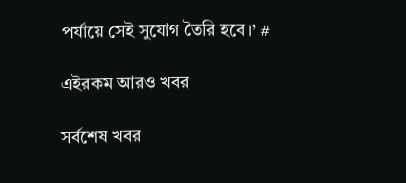পর্যায়ে সেই সুযোগ তৈরি হবে।’ #

এইরকম আরও খবর

সর্বশেষ খবর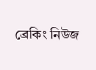ব্রেকিং নিউজ